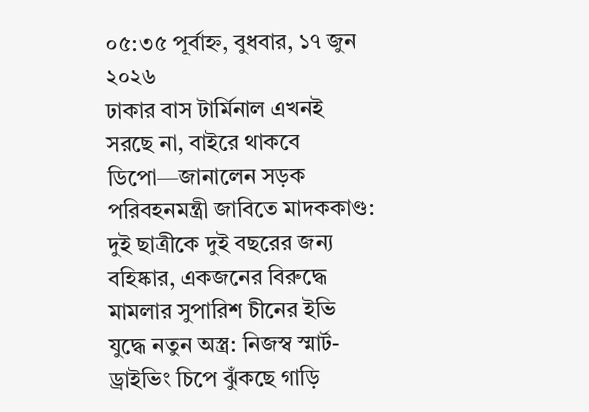০৫:৩৫ পূর্বাহ্ন, বুধবার, ১৭ জুন ২০২৬
ঢাকার বাস টার্মিনাল এখনই সরছে না, বাইরে থাকবে ডিপো—জানালেন সড়ক পরিবহনমন্ত্রী জাবিতে মাদককাণ্ড: দুই ছাত্রীকে দুই বছরের জন্য বহিষ্কার, একজনের বিরুদ্ধে মামলার সুপারিশ চীনের ইভি যুদ্ধে নতুন অস্ত্র: নিজস্ব স্মার্ট-ড্রাইভিং চিপে ঝুঁকছে গাড়ি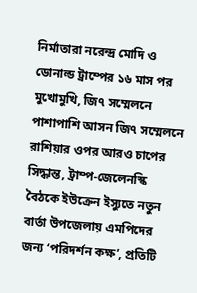নির্মাতারা নরেন্দ্র মোদি ও ডোনাল্ড ট্রাম্পের ১৬ মাস পর মুখোমুখি, জি৭ সম্মেলনে পাশাপাশি আসন জি৭ সম্মেলনে রাশিয়ার ওপর আরও চাপের সিদ্ধান্ত, ট্রাম্প-জেলেনস্কি বৈঠকে ইউক্রেন ইস্যুতে নতুন বার্তা উপজেলায় এমপিদের জন্য ‘পরিদর্শন কক্ষ’, প্রতিটি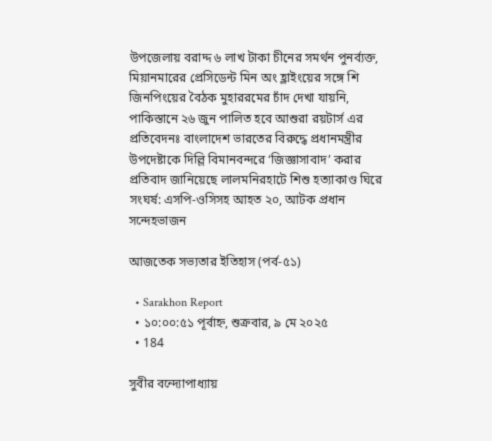উপজেলায় বরাদ্দ ৬ লাখ টাকা চীনের সমর্থন পুনর্ব্যক্ত, মিয়ানমারের প্রেসিডেন্ট মিন অং হ্লাইংয়ের সঙ্গে শি জিনপিংয়ের বৈঠক মুহাররমের চাঁদ দেখা যায়নি, পাকিস্তানে ২৬ জুন পালিত হবে আশুরা রয়টার্স এর প্রতিবেদনঃ বাংলাদেশ ভারতের বিরুদ্ধে প্রধানমন্ত্রীর উপদেষ্টাকে দিল্লি বিমানবন্দরে ‘জিজ্ঞাসাবাদ’ করার প্রতিবাদ জানিয়েছে লালমনিরহাটে শিশু হত্যাকাণ্ড ঘিরে সংঘর্ষ: এসপি-ওসিসহ আহত ২০, আটক প্রধান সন্দেহভাজন

আজতেক সভ্যতার ইতিহাস (পর্ব-৫১)

  • Sarakhon Report
  • ১০:০০:৫১ পূর্বাহ্ন, শুক্রবার, ৯ মে ২০২৫
  • 184

সুবীর বন্দ্যোপাধ্যায়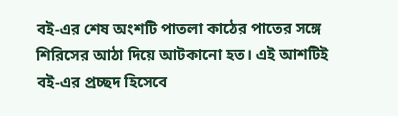বই-এর শেষ অংশটি পাতলা কাঠের পাতের সঙ্গে শিরিসের আঠা দিয়ে আটকানো হত। এই আশটিই বই-এর প্রচ্ছদ হিসেবে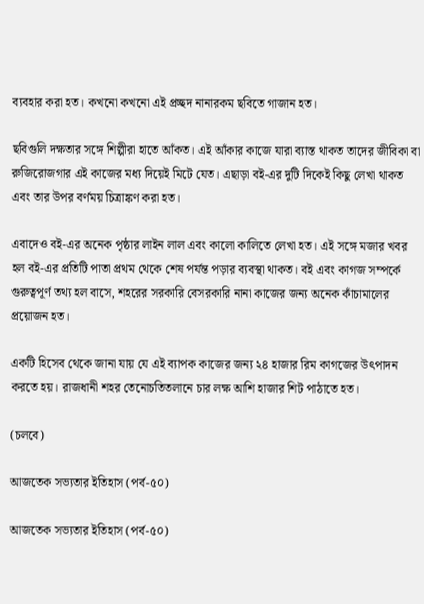ব্যবহার করা হত। কখনো কখনো এই প্রচ্ছদ নানারকম ছবিতে গাজান হত।

ছবিগুলি দক্ষতার সঙ্গে শিল্পীরা হাতে আঁকত। এই আঁকার কাজে যারা ব্যাস্ত থাকত তাদের জীবিকা বা রুজিরোজগার এই কাজের মধ্য দিয়েই মিটে যেত। এছাড়া বই-এর দুটি দিকেই কিছু লেখা থাকত এবং তার উপর বর্ণময় চিত্রাঙ্কণ করা হত।

এবাদেও বই-এর অনেক পৃষ্ঠার লাইন লাল এবং কালো কালিতে লেখা হত। এই সঙ্গে মজার খবর হল বই-এর প্রতিটি পাতা প্রথম থেকে শেষ পর্যন্ত পড়ার ব্যবস্থা থাকত। বই এবং কাগজ সম্পর্কে গুরুত্বপূর্ণ তথ্য হল বাসে, শহরের সরকারি বেসরকারি নানা কাজের জন্য অনেক কাঁচামালের প্রয়োজন হত।

একটি হিসেব থেকে জানা যায় যে এই ব্যাপক কাজের জন্য ২৪ হাজার রিম কাগজের উৎপাদন করতে হয়। রাজধানী শহর তেনোচতিতলানে চার লক্ষ আশি হাজার শিট পাঠাতে হত।

(চলবে)

আজতেক সভ্যতার ইতিহাস (পর্ব-৫০)

আজতেক সভ্যতার ইতিহাস (পর্ব-৫০)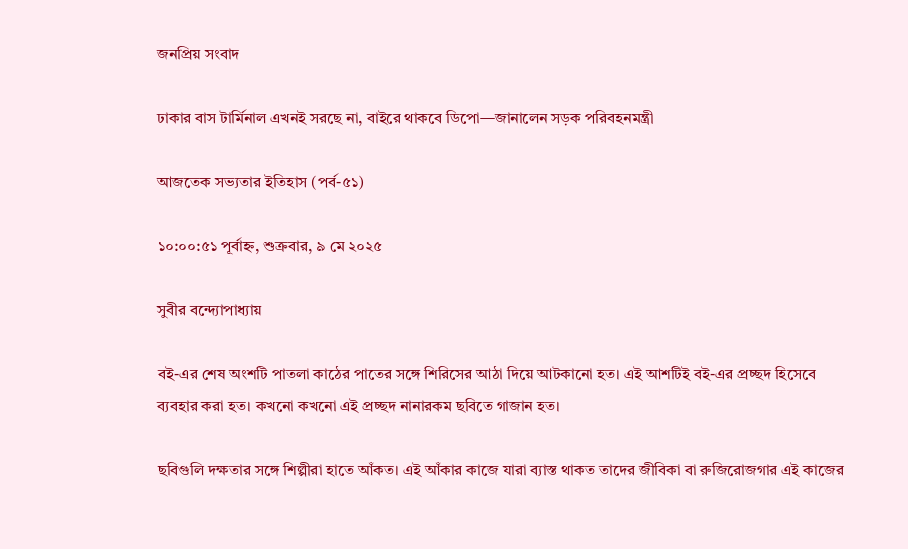জনপ্রিয় সংবাদ

ঢাকার বাস টার্মিনাল এখনই সরছে না, বাইরে থাকবে ডিপো—জানালেন সড়ক পরিবহনমন্ত্রী

আজতেক সভ্যতার ইতিহাস (পর্ব-৫১)

১০:০০:৫১ পূর্বাহ্ন, শুক্রবার, ৯ মে ২০২৫

সুবীর বন্দ্যোপাধ্যায়

বই-এর শেষ অংশটি পাতলা কাঠের পাতের সঙ্গে শিরিসের আঠা দিয়ে আটকানো হত। এই আশটিই বই-এর প্রচ্ছদ হিসেবে ব্যবহার করা হত। কখনো কখনো এই প্রচ্ছদ নানারকম ছবিতে গাজান হত।

ছবিগুলি দক্ষতার সঙ্গে শিল্পীরা হাতে আঁকত। এই আঁকার কাজে যারা ব্যাস্ত থাকত তাদের জীবিকা বা রুজিরোজগার এই কাজের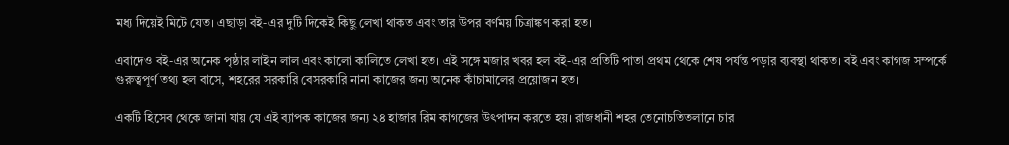মধ্য দিয়েই মিটে যেত। এছাড়া বই-এর দুটি দিকেই কিছু লেখা থাকত এবং তার উপর বর্ণময় চিত্রাঙ্কণ করা হত।

এবাদেও বই-এর অনেক পৃষ্ঠার লাইন লাল এবং কালো কালিতে লেখা হত। এই সঙ্গে মজার খবর হল বই-এর প্রতিটি পাতা প্রথম থেকে শেষ পর্যন্ত পড়ার ব্যবস্থা থাকত। বই এবং কাগজ সম্পর্কে গুরুত্বপূর্ণ তথ্য হল বাসে, শহরের সরকারি বেসরকারি নানা কাজের জন্য অনেক কাঁচামালের প্রয়োজন হত।

একটি হিসেব থেকে জানা যায় যে এই ব্যাপক কাজের জন্য ২৪ হাজার রিম কাগজের উৎপাদন করতে হয়। রাজধানী শহর তেনোচতিতলানে চার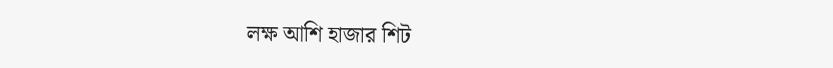লক্ষ আশি হাজার শিট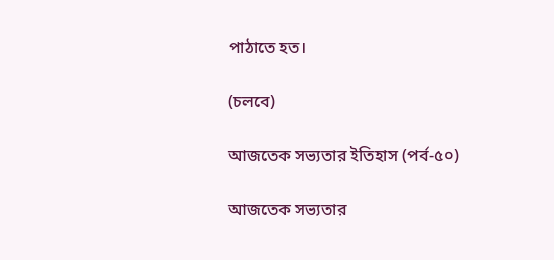পাঠাতে হত।

(চলবে)

আজতেক সভ্যতার ইতিহাস (পর্ব-৫০)

আজতেক সভ্যতার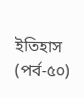ইতিহাস (পর্ব-৫০)